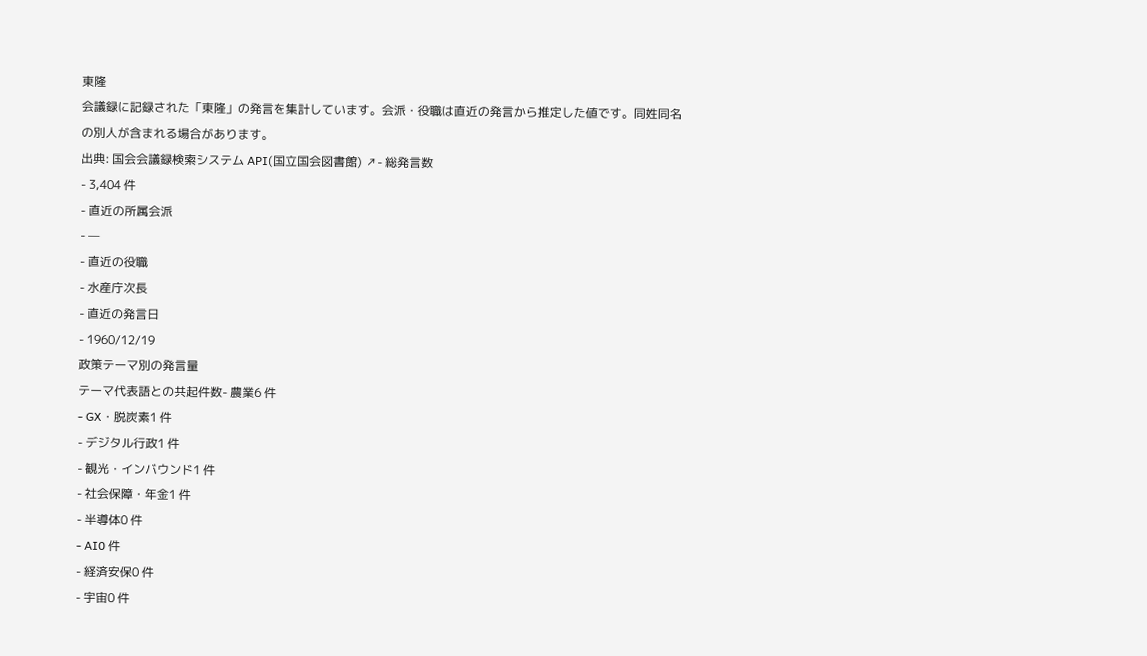東隆
会議録に記録された「東隆」の発言を集計しています。会派・役職は直近の発言から推定した値です。同姓同名の別人が含まれる場合があります。
出典: 国会会議録検索システム API(国立国会図書館) ↗- 総発言数
- 3,404 件
- 直近の所属会派
- —
- 直近の役職
- 水産庁次長
- 直近の発言日
- 1960/12/19
政策テーマ別の発言量
テーマ代表語との共起件数- 農業6 件
- GX・脱炭素1 件
- デジタル行政1 件
- 観光・インバウンド1 件
- 社会保障・年金1 件
- 半導体0 件
- AI0 件
- 経済安保0 件
- 宇宙0 件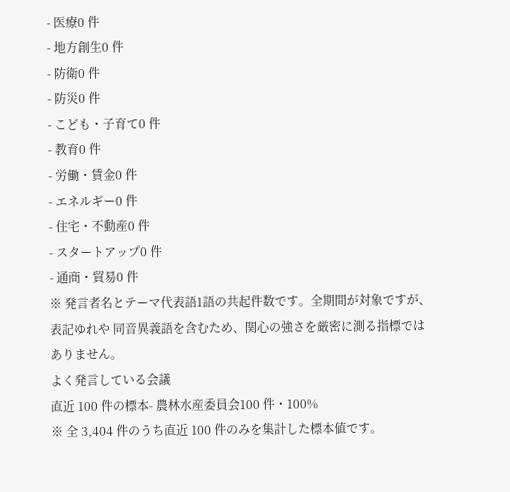- 医療0 件
- 地方創生0 件
- 防衛0 件
- 防災0 件
- こども・子育て0 件
- 教育0 件
- 労働・賃金0 件
- エネルギー0 件
- 住宅・不動産0 件
- スタートアップ0 件
- 通商・貿易0 件
※ 発言者名とテーマ代表語1語の共起件数です。全期間が対象ですが、表記ゆれや 同音異義語を含むため、関心の強さを厳密に測る指標ではありません。
よく発言している会議
直近 100 件の標本- 農林水産委員会100 件・100%
※ 全 3,404 件のうち直近 100 件のみを集計した標本値です。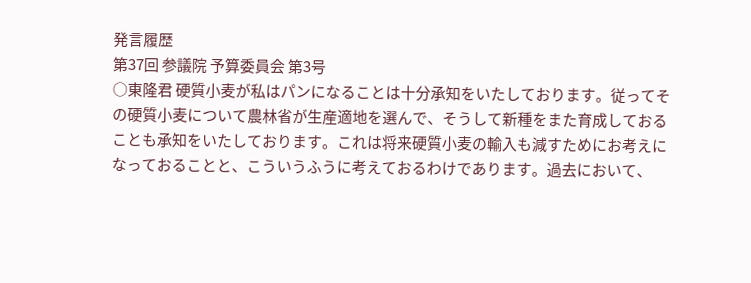発言履歴
第37回 参議院 予算委員会 第3号
○東隆君 硬質小麦が私はパンになることは十分承知をいたしております。従ってその硬質小麦について農林省が生産適地を選んで、そうして新種をまた育成しておることも承知をいたしております。これは将来硬質小麦の輸入も減すためにお考えになっておることと、こういうふうに考えておるわけであります。過去において、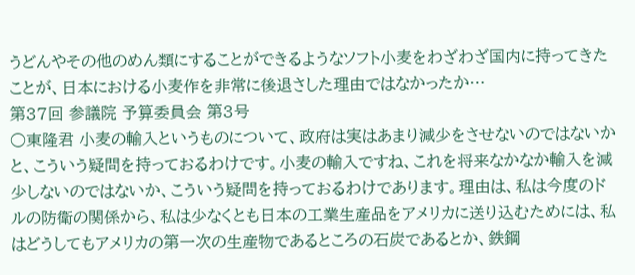うどんやその他のめん類にすることができるようなソフト小麦をわざわざ国内に持ってきたことが、日本における小麦作を非常に後退さした理由ではなかったか…
第37回 参議院 予算委員会 第3号
○東隆君 小麦の輸入というものについて、政府は実はあまり減少をさせないのではないかと、こういう疑問を持っておるわけです。小麦の輸入ですね、これを将来なかなか輸入を減少しないのではないか、こういう疑問を持っておるわけであります。理由は、私は今度のドルの防衛の関係から、私は少なくとも日本の工業生産品をアメリカに送り込むためには、私はどうしてもアメリカの第一次の生産物であるところの石炭であるとか、鉄鋼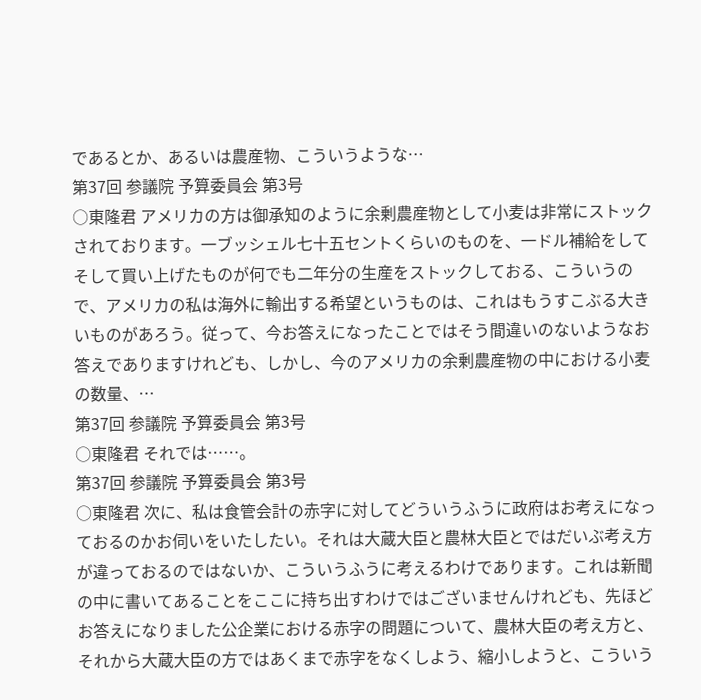であるとか、あるいは農産物、こういうような…
第37回 参議院 予算委員会 第3号
○東隆君 アメリカの方は御承知のように余剰農産物として小麦は非常にストックされております。一ブッシェル七十五セントくらいのものを、一ドル補給をしてそして買い上げたものが何でも二年分の生産をストックしておる、こういうので、アメリカの私は海外に輸出する希望というものは、これはもうすこぶる大きいものがあろう。従って、今お答えになったことではそう間違いのないようなお答えでありますけれども、しかし、今のアメリカの余剰農産物の中における小麦の数量、…
第37回 参議院 予算委員会 第3号
○東隆君 それでは……。
第37回 参議院 予算委員会 第3号
○東隆君 次に、私は食管会計の赤字に対してどういうふうに政府はお考えになっておるのかお伺いをいたしたい。それは大蔵大臣と農林大臣とではだいぶ考え方が違っておるのではないか、こういうふうに考えるわけであります。これは新聞の中に書いてあることをここに持ち出すわけではございませんけれども、先ほどお答えになりました公企業における赤字の問題について、農林大臣の考え方と、それから大蔵大臣の方ではあくまで赤字をなくしよう、縮小しようと、こういう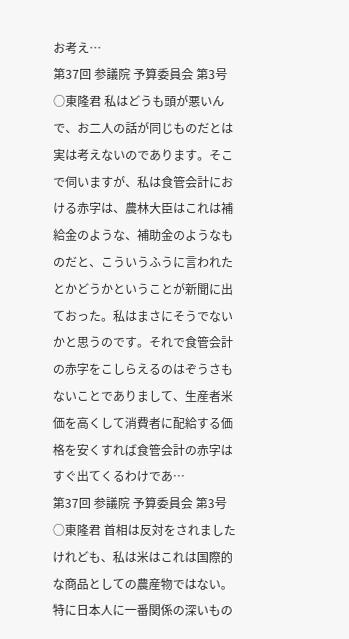お考え…
第37回 参議院 予算委員会 第3号
○東隆君 私はどうも頭が悪いんで、お二人の話が同じものだとは実は考えないのであります。そこで伺いますが、私は食管会計における赤字は、農林大臣はこれは補給金のような、補助金のようなものだと、こういうふうに言われたとかどうかということが新聞に出ておった。私はまさにそうでないかと思うのです。それで食管会計の赤字をこしらえるのはぞうさもないことでありまして、生産者米価を高くして消費者に配給する価格を安くすれば食管会計の赤字はすぐ出てくるわけであ…
第37回 参議院 予算委員会 第3号
○東隆君 首相は反対をされましたけれども、私は米はこれは国際的な商品としての農産物ではない。特に日本人に一番関係の深いもの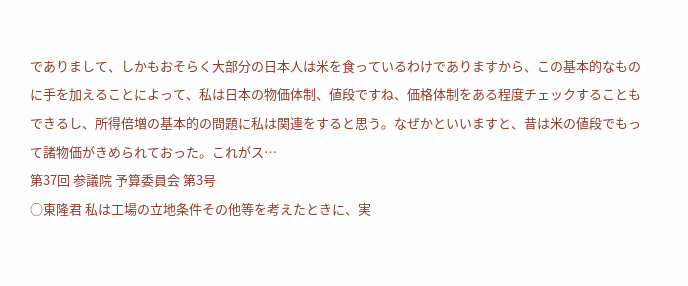でありまして、しかもおそらく大部分の日本人は米を食っているわけでありますから、この基本的なものに手を加えることによって、私は日本の物価体制、値段ですね、価格体制をある程度チェックすることもできるし、所得倍増の基本的の問題に私は関連をすると思う。なぜかといいますと、昔は米の値段でもって諸物価がきめられておった。これがス…
第37回 参議院 予算委員会 第3号
○東隆君 私は工場の立地条件その他等を考えたときに、実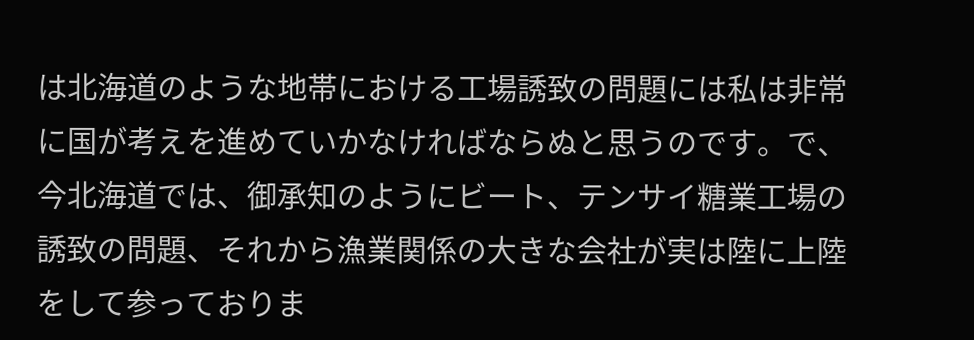は北海道のような地帯における工場誘致の問題には私は非常に国が考えを進めていかなければならぬと思うのです。で、今北海道では、御承知のようにビート、テンサイ糖業工場の誘致の問題、それから漁業関係の大きな会社が実は陸に上陸をして参っておりま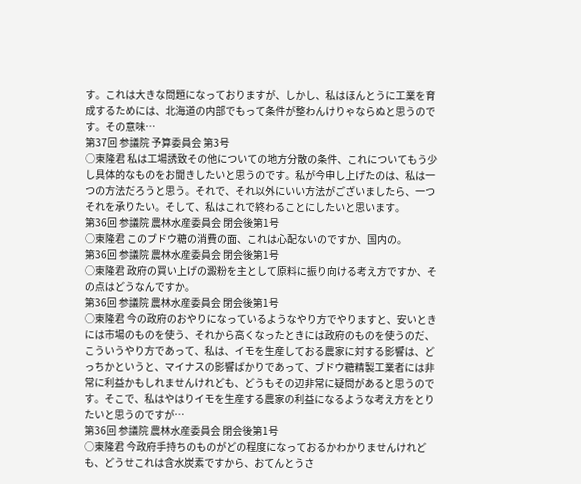す。これは大きな問題になっておりますが、しかし、私はほんとうに工業を育成するためには、北海道の内部でもって条件が整わんけりゃならぬと思うのです。その意味…
第37回 参議院 予算委員会 第3号
○東隆君 私は工場誘致その他についての地方分散の条件、これについてもう少し具体的なものをお聞きしたいと思うのです。私が今申し上げたのは、私は一つの方法だろうと思う。それで、それ以外にいい方法がございましたら、一つそれを承りたい。そして、私はこれで終わることにしたいと思います。
第36回 参議院 農林水産委員会 閉会後第1号
○東隆君 このブドウ糖の消費の面、これは心配ないのですか、国内の。
第36回 参議院 農林水産委員会 閉会後第1号
○東隆君 政府の買い上げの澱粉を主として原料に振り向ける考え方ですか、その点はどうなんですか。
第36回 参議院 農林水産委員会 閉会後第1号
○東隆君 今の政府のおやりになっているようなやり方でやりますと、安いときには市場のものを使う、それから高くなったときには政府のものを使うのだ、こういうやり方であって、私は、イモを生産しておる農家に対する影響は、どっちかというと、マイナスの影響ばかりであって、ブドウ糖精製工業者には非常に利益かもしれませんけれども、どうもその辺非常に疑問があると思うのです。そこで、私はやはりイモを生産する農家の利益になるような考え方をとりたいと思うのですが…
第36回 参議院 農林水産委員会 閉会後第1号
○東隆君 今政府手持ちのものがどの程度になっておるかわかりませんけれども、どうせこれは含水炭素ですから、おてんとうさ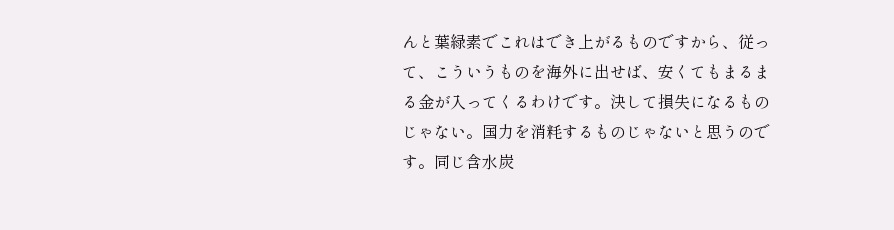んと葉緑素でこれはでき上がるものですから、従って、こういうものを海外に出せば、安くてもまるまる金が入ってくるわけです。決して損失になるものじゃない。国力を消粍するものじゃないと思うのです。同じ含水炭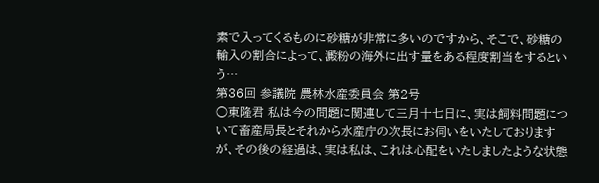素で入ってくるものに砂糖が非常に多いのですから、そこで、砂糖の輸入の割合によって、澱粉の海外に出す量をある程度割当をするという…
第36回 参議院 農林水産委員会 第2号
○東隆君 私は今の問題に関連して三月十七日に、実は飼料問題について畜産局長とそれから水産庁の次長にお伺いをいたしておりますが、その後の経過は、実は私は、これは心配をいたしましたような状態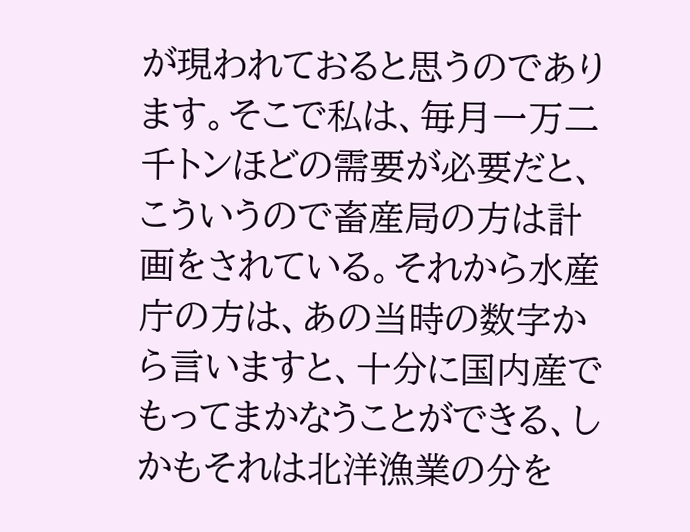が現われておると思うのであります。そこで私は、毎月一万二千トンほどの需要が必要だと、こういうので畜産局の方は計画をされている。それから水産庁の方は、あの当時の数字から言いますと、十分に国内産でもってまかなうことができる、しかもそれは北洋漁業の分を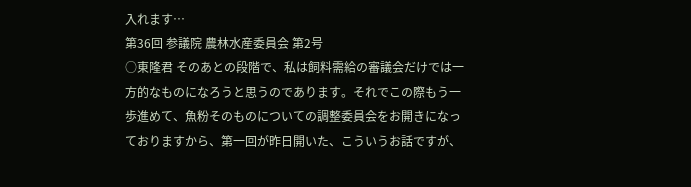入れます…
第36回 参議院 農林水産委員会 第2号
○東隆君 そのあとの段階で、私は飼料需給の審議会だけでは一方的なものになろうと思うのであります。それでこの際もう一歩進めて、魚粉そのものについての調整委員会をお開きになっておりますから、第一回が昨日開いた、こういうお話ですが、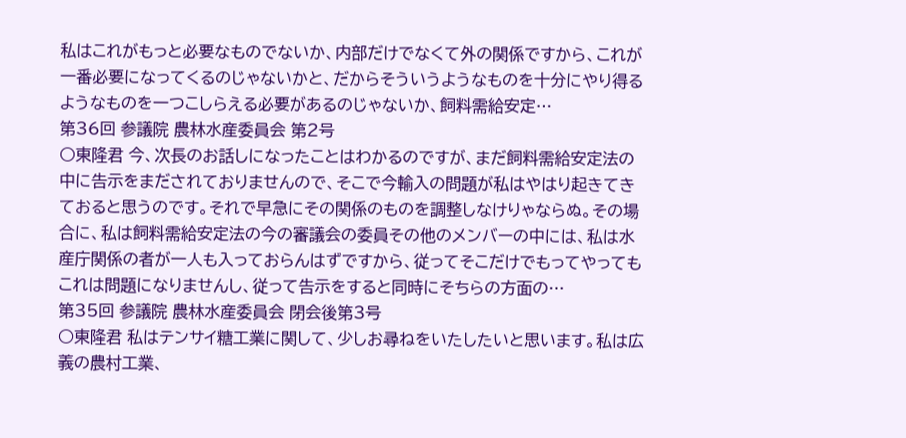私はこれがもっと必要なものでないか、内部だけでなくて外の関係ですから、これが一番必要になってくるのじゃないかと、だからそういうようなものを十分にやり得るようなものを一つこしらえる必要があるのじゃないか、飼料需給安定…
第36回 参議院 農林水産委員会 第2号
○東隆君 今、次長のお話しになったことはわかるのですが、まだ飼料需給安定法の中に告示をまだされておりませんので、そこで今輸入の問題が私はやはり起きてきておると思うのです。それで早急にその関係のものを調整しなけりゃならぬ。その場合に、私は飼料需給安定法の今の審議会の委員その他のメンバーの中には、私は水産庁関係の者が一人も入っておらんはずですから、従ってそこだけでもってやってもこれは問題になりませんし、従って告示をすると同時にそちらの方面の…
第35回 参議院 農林水産委員会 閉会後第3号
○東隆君 私はテンサイ糖工業に関して、少しお尋ねをいたしたいと思います。私は広義の農村工業、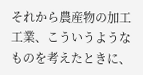それから農産物の加工工業、こういうようなものを考えたときに、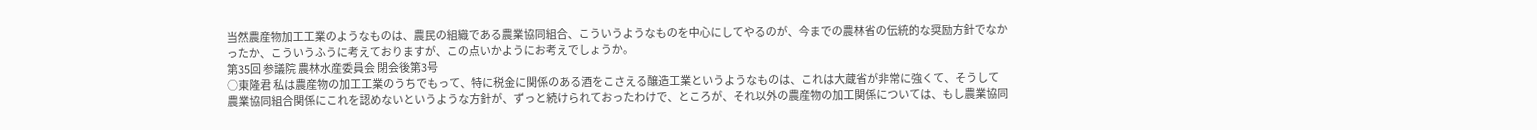当然農産物加工工業のようなものは、農民の組織である農業協同組合、こういうようなものを中心にしてやるのが、今までの農林省の伝統的な奨励方針でなかったか、こういうふうに考えておりますが、この点いかようにお考えでしょうか。
第35回 参議院 農林水産委員会 閉会後第3号
○東隆君 私は農産物の加工工業のうちでもって、特に税金に関係のある酒をこさえる醸造工業というようなものは、これは大蔵省が非常に強くて、そうして農業協同組合関係にこれを認めないというような方針が、ずっと続けられておったわけで、ところが、それ以外の農産物の加工関係については、もし農業協同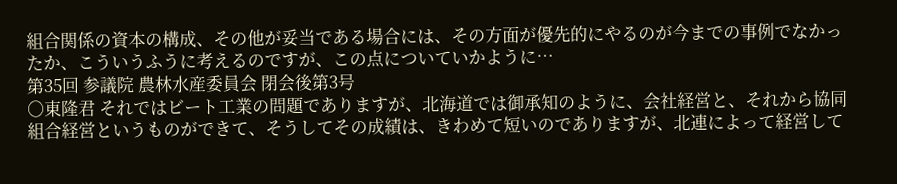組合関係の資本の構成、その他が妥当である場合には、その方面が優先的にやるのが今までの事例でなかったか、こういうふうに考えるのですが、この点についていかように…
第35回 参議院 農林水産委員会 閉会後第3号
○東隆君 それではビート工業の問題でありますが、北海道では御承知のように、会社経営と、それから協同組合経営というものができて、そうしてその成績は、きわめて短いのでありますが、北連によって経営して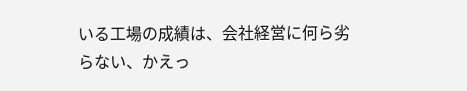いる工場の成績は、会社経営に何ら劣らない、かえっ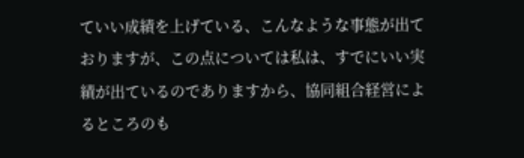ていい成績を上げている、こんなような事態が出ておりますが、この点については私は、すでにいい実績が出ているのでありますから、協同組合経営によるところのも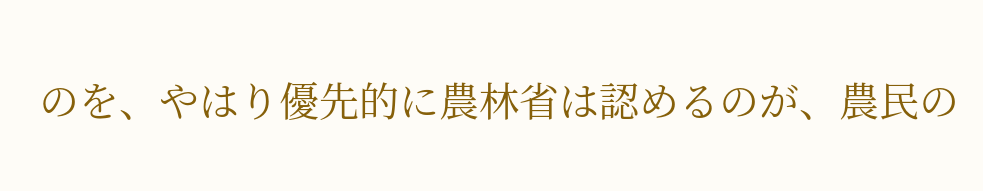のを、やはり優先的に農林省は認めるのが、農民の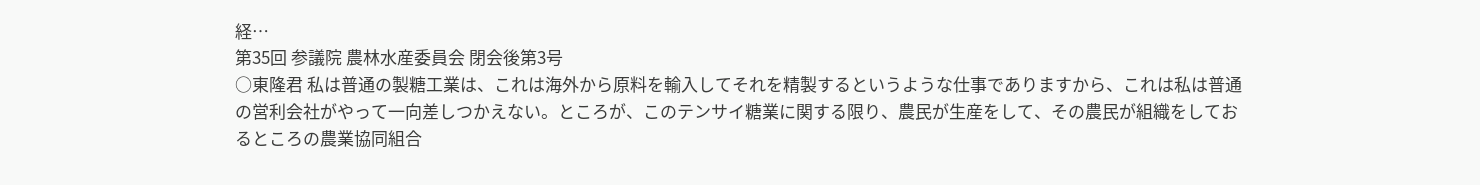経…
第35回 参議院 農林水産委員会 閉会後第3号
○東隆君 私は普通の製糖工業は、これは海外から原料を輸入してそれを精製するというような仕事でありますから、これは私は普通の営利会社がやって一向差しつかえない。ところが、このテンサイ糖業に関する限り、農民が生産をして、その農民が組織をしておるところの農業協同組合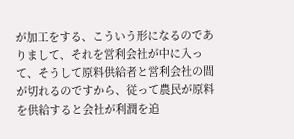が加工をする、こういう形になるのでありまして、それを営利会社が中に入って、そうして原料供給者と営利会社の間が切れるのですから、従って農民が原料を供給すると会社が利潤を追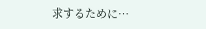求するために…